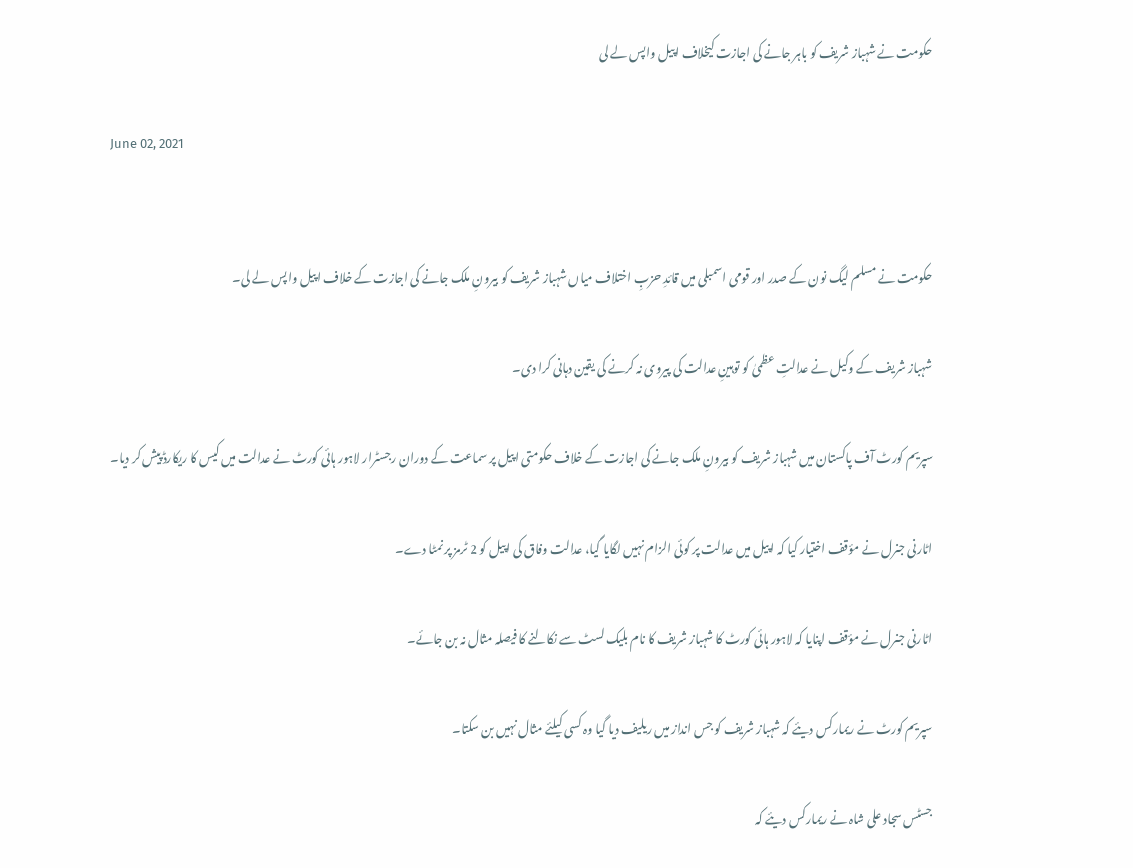حکومت نے شہباز شریف کو باہر جانے کی اجازت کیخلاف اپیل واپس لے لی

June 02, 2021


حکومت نے مسلم لیگ نون کے صدر اور قومی اسمبلی میں قائدِ حزبِ اختلاف میاں شہباز شریف کو بیرونِ ملک جانے کی اجازت کے خلاف اپیل واپس لے لی۔

شہباز شریف کے وکیل نے عدالتِ عظمیٰ کو توہینِ عدالت کی پیروی نہ کرنے کی یقین دہانی کرا دی۔

سپریم کورٹ آف پاکستان میں شہباز شریف کو بیرونِ ملک جانے کی اجازت کے خلاف حکومتی اپیل پر سماعت کے دوران رجسٹرار لاہور ہائی کورٹ نے عدالت میں کیس کا ریکارڈ پیش کر دیا۔

اٹارنی جنرل نے مؤقف اختیار کیا کہ اپیل میں عدالت پر کوئی الزام نہیں لگایا گیا، عدالت وفاق کی اپیل کو 2 ٹرمز پر نمٹا دے۔

اٹارنی جنرل نے مؤقف اپنایا کہ لاہور ہائی کورٹ کا شہباز شریف کا نام بلیک لسٹ سے نکالنے کا فیصلہ مثال نہ بن جائے۔

سپریم کورٹ نے ریمارکس دیئے کہ شہباز شریف کو جس انداز میں ریلیف دیا گیا وہ کسی کیلئے مثال نہیں بن سکتا۔

جسٹس سجاد علی شاہ نے ریمارکس دیئے کہ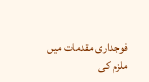فوجداری مقدمات میں ملزم کی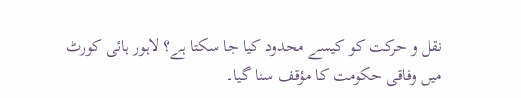نقل و حرکت کو کیسے محدود کیا جا سکتا ہے؟ لاہور ہائی کورٹ میں وفاقی حکومت کا مؤقف سنا گیا۔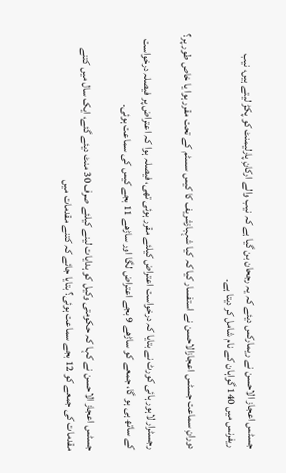جسٹس اعجاز الاحسن نے ریمارکس دیئے کہ یہ رجحان بن گیا ہے کہ نیب والے ارکانِ پارلیمنٹ کو پکڑ لیتے ہیں، نیب ریفرنس میں 140 گواہان کے نام شامل کر دیتا ہے۔

دورانِ سماعت جسٹس اعجازالاحسن نے استفسار کیا کہ کیا شہبازشریف کا کیس سسٹم کے تحت مقرر ہوا یا خاص طور پر؟

رجسٹرار لاہور ہائی کورٹ نے بتایا کہ درخواست اعتراض کیلئے مقرر ہوئی تھی، فیصلہ ہوا کہ اعتراض پر فیصلہ درخواست کے ساتھ ہی ہو گا، جمعے کو ساڑھے 9 بجے اعتراض لگا اور ساڑھے 11 بجے کیس کی سماعت ہوئی۔

جسٹس اعجاز الاحسن نے کہا کہ حکومتی وکیل کو ہدایات لینے کیلئے صرف 30 منٹ دیئے گئے، ایک سال میں کتنے مقدمات کی جمعے کو 12 بجے سماعت ہوئی؟ بتایا جائے کہ کتنے مقدمات میں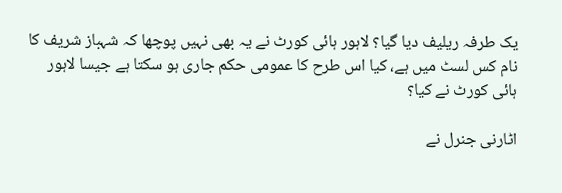یک طرفہ ریلیف دیا گیا؟ لاہور ہائی کورٹ نے یہ بھی نہیں پوچھا کہ شہباز شریف کا نام کس لسٹ میں ہے، کیا اس طرح کا عمومی حکم جاری ہو سکتا ہے جیسا لاہور ہائی کورٹ نے کیا؟

اٹارنی جنرل نے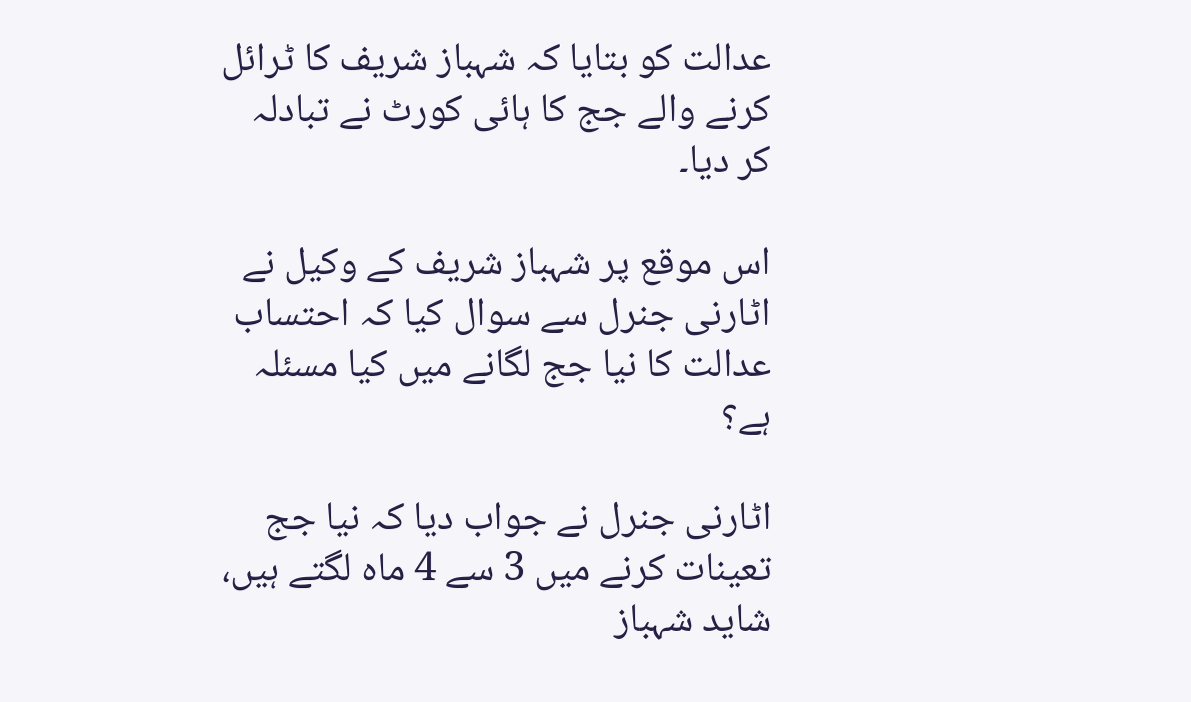عدالت کو بتایا کہ شہباز شریف کا ٹرائل کرنے والے جج کا ہائی کورٹ نے تبادلہ کر دیا۔

اس موقع پر شہباز شریف کے وکیل نے اٹارنی جنرل سے سوال کیا کہ احتساب عدالت کا نیا جج لگانے میں کیا مسئلہ ہے؟

اٹارنی جنرل نے جواب دیا کہ نیا جج تعینات کرنے میں 3 سے 4 ماہ لگتے ہیں، شاید شہباز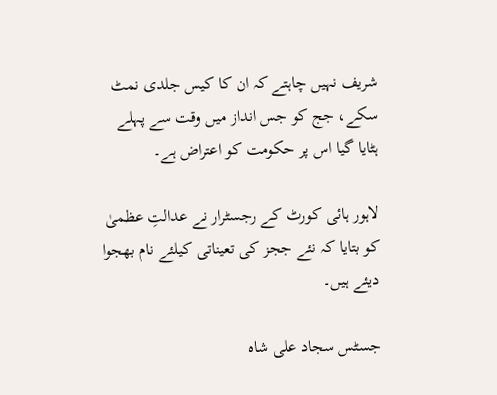شریف نہیں چاہتے کہ ان کا کیس جلدی نمٹ سکے، جج کو جس انداز میں وقت سے پہلے ہٹایا گیا اس پر حکومت کو اعتراض ہے۔

لاہور ہائی کورٹ کے رجسٹرار نے عدالتِ عظمیٰ کو بتایا کہ نئے ججز کی تعیناتی کیلئے نام بھجوا دیئے ہیں۔

جسٹس سجاد علی شاہ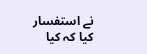نے استفسار کیا کہ کیا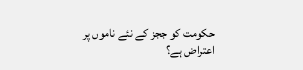حکومت کو ججز کے نئے ناموں پر اعتراض ہے؟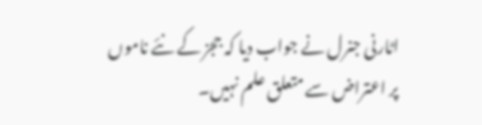اٹارنی جنرل نے جواب دیا کہ ججز کے نئے ناموں پر اعتراض سے متعلق علم نہیں۔